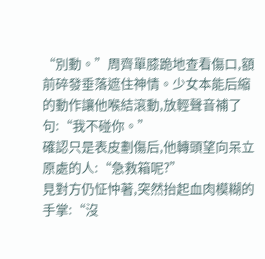“別動。”周齊單膝跪地查看傷口,額前碎發垂落遮住神情。少女本能后縮的動作讓他喉結滾動,放輕聲音補了句:“我不碰你。”
確認只是表皮劃傷后,他轉頭望向呆立原處的人:“急救箱呢?”
見對方仍怔忡著,突然抬起血肉模糊的手掌:“沒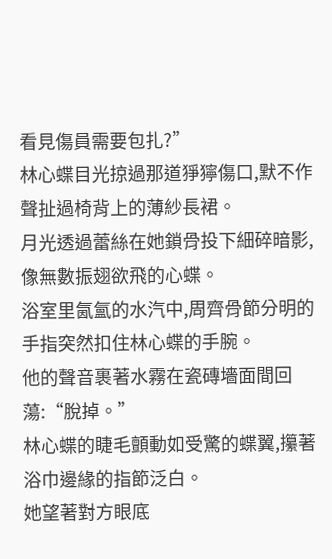看見傷員需要包扎?”
林心蝶目光掠過那道猙獰傷口,默不作聲扯過椅背上的薄紗長裙。
月光透過蕾絲在她鎖骨投下細碎暗影,像無數振翅欲飛的心蝶。
浴室里氤氳的水汽中,周齊骨節分明的手指突然扣住林心蝶的手腕。
他的聲音裹著水霧在瓷磚墻面間回蕩:“脫掉。”
林心蝶的睫毛顫動如受驚的蝶翼,攥著浴巾邊緣的指節泛白。
她望著對方眼底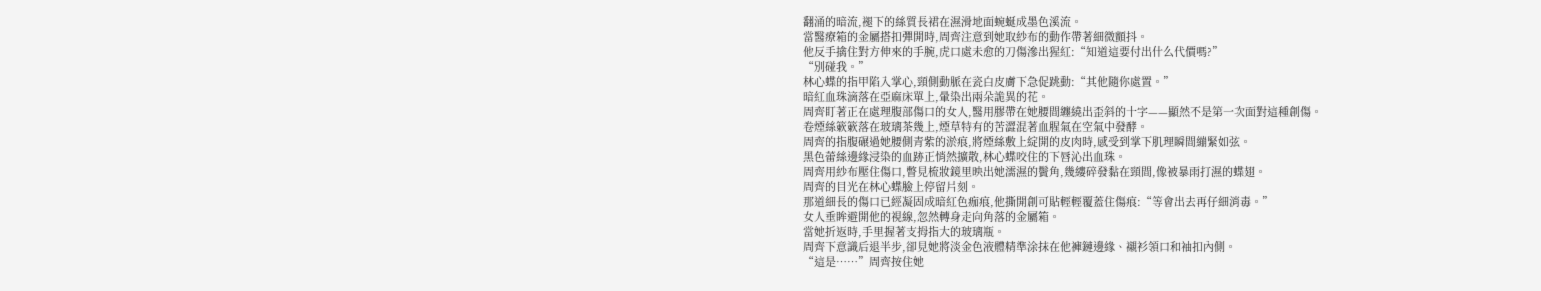翻涌的暗流,褪下的絲質長裙在濕滑地面蜿蜒成墨色溪流。
當醫療箱的金屬搭扣彈開時,周齊注意到她取紗布的動作帶著細微顫抖。
他反手擒住對方伸來的手腕,虎口處未愈的刀傷滲出猩紅:“知道這要付出什么代價嗎?”
“別碰我。”
林心蝶的指甲陷入掌心,頸側動脈在瓷白皮膚下急促跳動:“其他隨你處置。”
暗紅血珠滴落在亞麻床單上,暈染出兩朵詭異的花。
周齊盯著正在處理腹部傷口的女人,醫用膠帶在她腰間纏繞出歪斜的十字——顯然不是第一次面對這種創傷。
卷煙絲簌簌落在玻璃茶幾上,煙草特有的苦澀混著血腥氣在空氣中發酵。
周齊的指腹碾過她腰側青紫的淤痕,將煙絲敷上綻開的皮肉時,感受到掌下肌理瞬間繃緊如弦。
黑色蕾絲邊緣浸染的血跡正悄然擴散,林心蝶咬住的下唇沁出血珠。
周齊用紗布壓住傷口,瞥見梳妝鏡里映出她濡濕的鬢角,幾縷碎發黏在頸間,像被暴雨打濕的蝶翅。
周齊的目光在林心蝶臉上停留片刻。
那道細長的傷口已經凝固成暗紅色痂痕,他撕開創可貼輕輕覆蓋住傷痕:“等會出去再仔細消毒。”
女人垂眸避開他的視線,忽然轉身走向角落的金屬箱。
當她折返時,手里握著支拇指大的玻璃瓶。
周齊下意識后退半步,卻見她將淡金色液體精準涂抹在他褲鏈邊緣、襯衫領口和袖扣內側。
“這是……”周齊按住她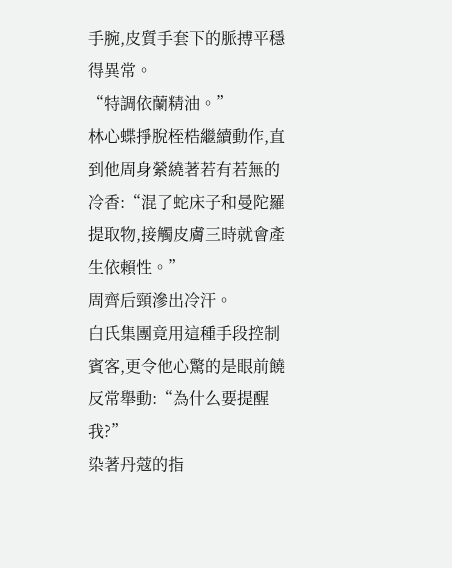手腕,皮質手套下的脈搏平穩得異常。
“特調依蘭精油。”
林心蝶掙脫桎梏繼續動作,直到他周身縈繞著若有若無的冷香:“混了蛇床子和曼陀羅提取物,接觸皮膚三時就會產生依賴性。”
周齊后頸滲出冷汗。
白氏集團竟用這種手段控制賓客,更令他心驚的是眼前饒反常舉動:“為什么要提醒我?”
染著丹蔻的指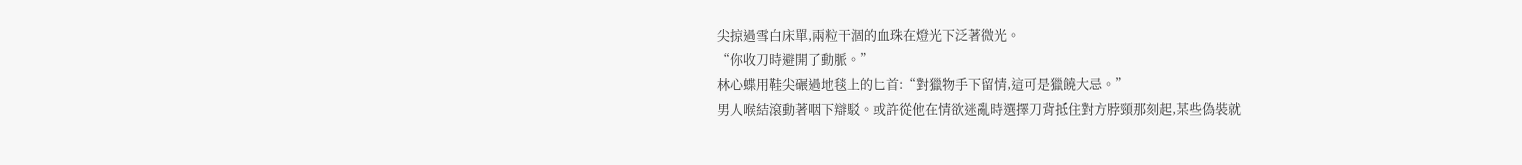尖掠過雪白床單,兩粒干涸的血珠在燈光下泛著微光。
“你收刀時避開了動脈。”
林心蝶用鞋尖碾過地毯上的匕首:“對獵物手下留情,這可是獵饒大忌。”
男人喉結滾動著咽下辯駁。或許從他在情欲迷亂時選擇刀背抵住對方脖頸那刻起,某些偽裝就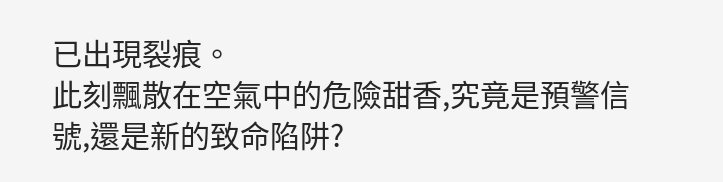已出現裂痕。
此刻飄散在空氣中的危險甜香,究竟是預警信號,還是新的致命陷阱?